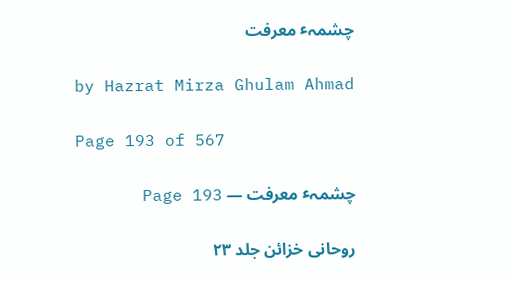چشمہٴ معرفت

by Hazrat Mirza Ghulam Ahmad

Page 193 of 567

چشمہٴ معرفت — Page 193

روحانی خزائن جلد ۲۳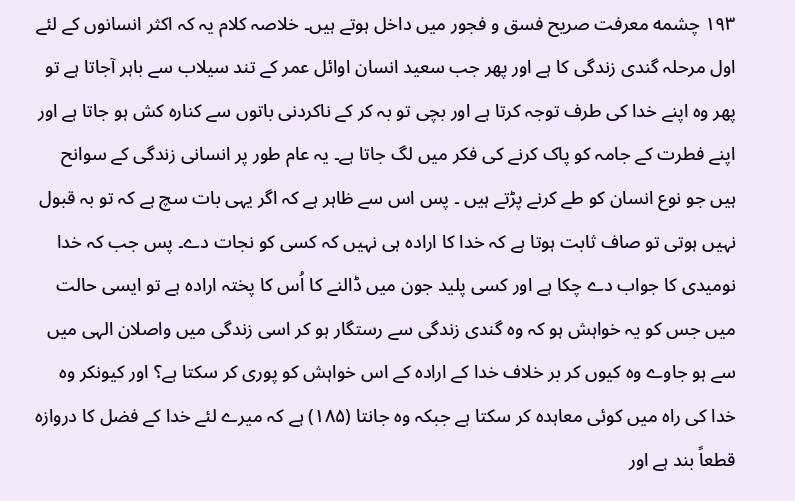۱۹۳ چشمه معرفت صریح فسق و فجور میں داخل ہوتے ہیں۔ خلاصہ کلام یہ کہ اکثر انسانوں کے لئے اول مرحلہ گندی زندگی کا ہے اور پھر جب سعید انسان اوائل عمر کے تند سیلاب سے باہر آجاتا ہے تو پھر وہ اپنے خدا کی طرف توجہ کرتا ہے اور بچی تو بہ کر کے ناکردنی باتوں سے کنارہ کش ہو جاتا ہے اور اپنے فطرت کے جامہ کو پاک کرنے کی فکر میں لگ جاتا ہے۔ یہ عام طور پر انسانی زندگی کے سوانح ہیں جو نوع انسان کو طے کرنے پڑتے ہیں ۔ پس اس سے ظاہر ہے کہ اگر یہی بات سچ ہے کہ تو بہ قبول نہیں ہوتی تو صاف ثابت ہوتا ہے کہ خدا کا ارادہ ہی نہیں کہ کسی کو نجات دے۔ پس جب کہ خدا نومیدی کا جواب دے چکا ہے اور کسی پلید جون میں ڈالنے کا اُس کا پختہ ارادہ ہے تو ایسی حالت میں جس کو یہ خواہش ہو کہ وہ گندی زندگی سے رستگار ہو کر اسی زندگی میں واصلان الہی میں سے ہو جاوے وہ کیوں کر بر خلاف خدا کے ارادہ کے اس خواہش کو پوری کر سکتا ہے؟ اور کیونکر وہ خدا کی راہ میں کوئی معاہدہ کر سکتا ہے جبکہ وہ جانتا (۱۸۵) ہے کہ میرے لئے خدا کے فضل کا دروازہ قطعاً بند ہے اور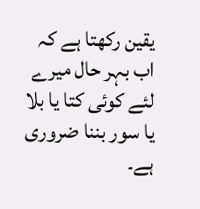یقین رکھتا ہے کہ اب بہر حال میرے لئے کوئی کتا یا بلا یا سور بننا ضروری ہے۔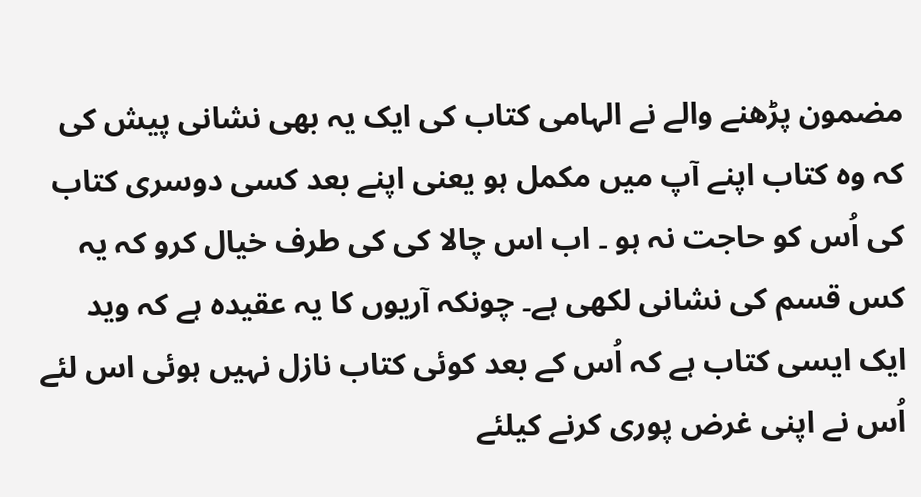مضمون پڑھنے والے نے الہامی کتاب کی ایک یہ بھی نشانی پیش کی کہ وہ کتاب اپنے آپ میں مکمل ہو یعنی اپنے بعد کسی دوسری کتاب کی اُس کو حاجت نہ ہو ۔ اب اس چالا کی کی طرف خیال کرو کہ یہ کس قسم کی نشانی لکھی ہے۔ چونکہ آریوں کا یہ عقیدہ ہے کہ وید ایک ایسی کتاب ہے کہ اُس کے بعد کوئی کتاب نازل نہیں ہوئی اس لئے اُس نے اپنی غرض پوری کرنے کیلئے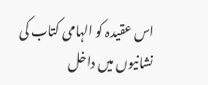اس عقیدہ کو الہامی کتاب کی نشانیوں میں داخل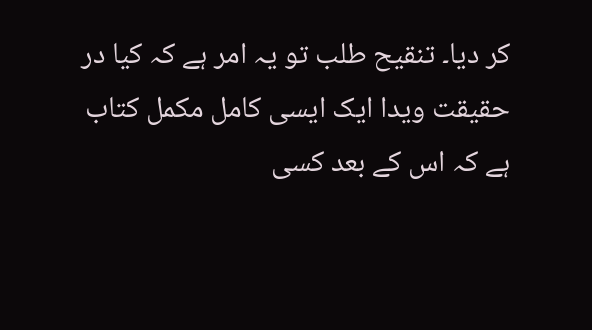کر دیا۔ تنقیح طلب تو یہ امر ہے کہ کیا در حقیقت ویدا ایک ایسی کامل مکمل کتاب ہے کہ اس کے بعد کسی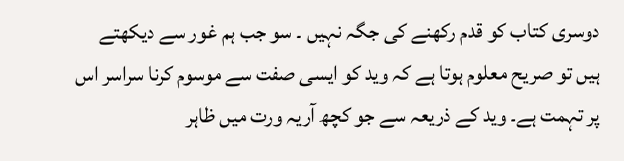دوسری کتاب کو قدم رکھنے کی جگہ نہیں ۔ سو جب ہم غور سے دیکھتے ہیں تو صریح معلوم ہوتا ہے کہ وید کو ایسی صفت سے موسوم کرنا سراسر اس پر تہمت ہے۔ وید کے ذریعہ سے جو کچھ آریہ ورت میں ظاہر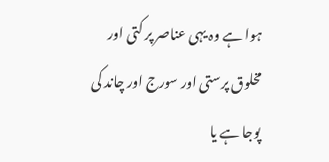ہوا ہے وہ یہی عناصر پر کتی اور مخلوق پرستی اور سورج اور چاند کی پوجا ہے یا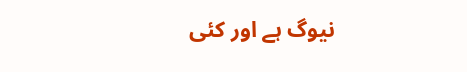نیوگ ہے اور کئی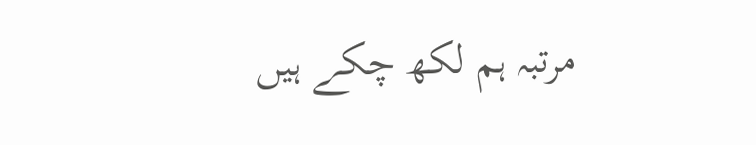مرتبہ ہم لکھ چکے ہیں